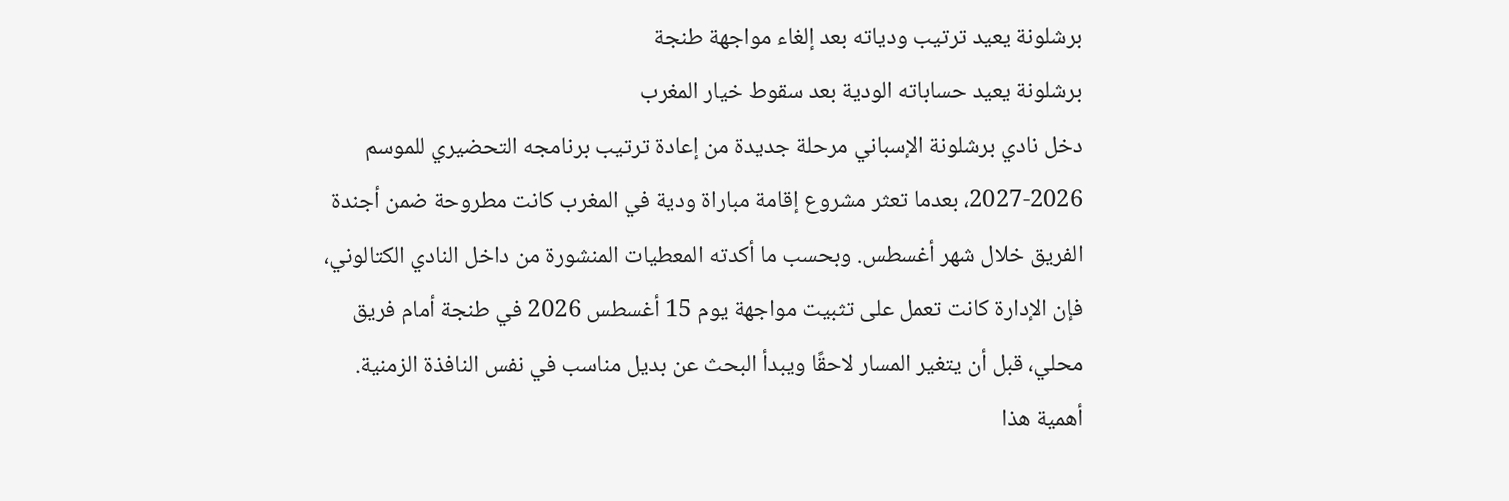برشلونة يعيد ترتيب ودياته بعد إلغاء مواجهة طنجة
برشلونة يعيد حساباته الودية بعد سقوط خيار المغرب
دخل نادي برشلونة الإسباني مرحلة جديدة من إعادة ترتيب برنامجه التحضيري للموسم 2026-2027، بعدما تعثر مشروع إقامة مباراة ودية في المغرب كانت مطروحة ضمن أجندة الفريق خلال شهر أغسطس. وبحسب ما أكدته المعطيات المنشورة من داخل النادي الكتالوني، فإن الإدارة كانت تعمل على تثبيت مواجهة يوم 15 أغسطس 2026 في طنجة أمام فريق محلي، قبل أن يتغير المسار لاحقًا ويبدأ البحث عن بديل مناسب في نفس النافذة الزمنية.
أهمية هذا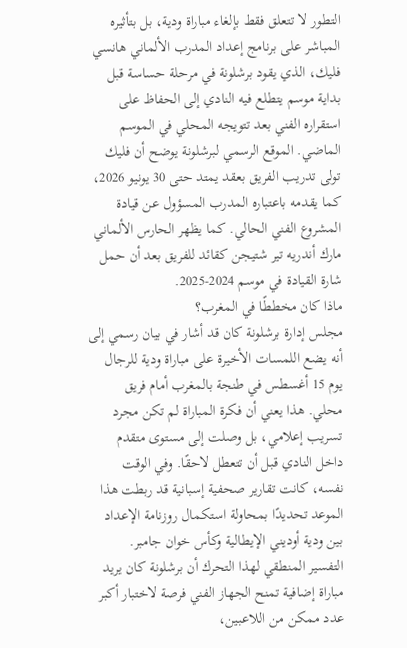التطور لا تتعلق فقط بإلغاء مباراة ودية، بل بتأثيره المباشر على برنامج إعداد المدرب الألماني هانسي فليك، الذي يقود برشلونة في مرحلة حساسة قبل بداية موسم يتطلع فيه النادي إلى الحفاظ على استقراره الفني بعد تتويجه المحلي في الموسم الماضي. الموقع الرسمي لبرشلونة يوضح أن فليك تولى تدريب الفريق بعقد يمتد حتى 30 يونيو 2026، كما يقدمه باعتباره المدرب المسؤول عن قيادة المشروع الفني الحالي. كما يظهر الحارس الألماني مارك أندريه تير شتيجن كقائد للفريق بعد أن حمل شارة القيادة في موسم 2024-2025.
ماذا كان مخططًا في المغرب؟
مجلس إدارة برشلونة كان قد أشار في بيان رسمي إلى أنه يضع اللمسات الأخيرة على مباراة ودية للرجال يوم 15 أغسطس في طنجة بالمغرب أمام فريق محلي. هذا يعني أن فكرة المباراة لم تكن مجرد تسريب إعلامي، بل وصلت إلى مستوى متقدم داخل النادي قبل أن تتعطل لاحقًا. وفي الوقت نفسه، كانت تقارير صحفية إسبانية قد ربطت هذا الموعد تحديدًا بمحاولة استكمال روزنامة الإعداد بين ودية أوديني الإيطالية وكأس خوان جامبر.
التفسير المنطقي لهذا التحرك أن برشلونة كان يريد مباراة إضافية تمنح الجهاز الفني فرصة لاختبار أكبر عدد ممكن من اللاعبين،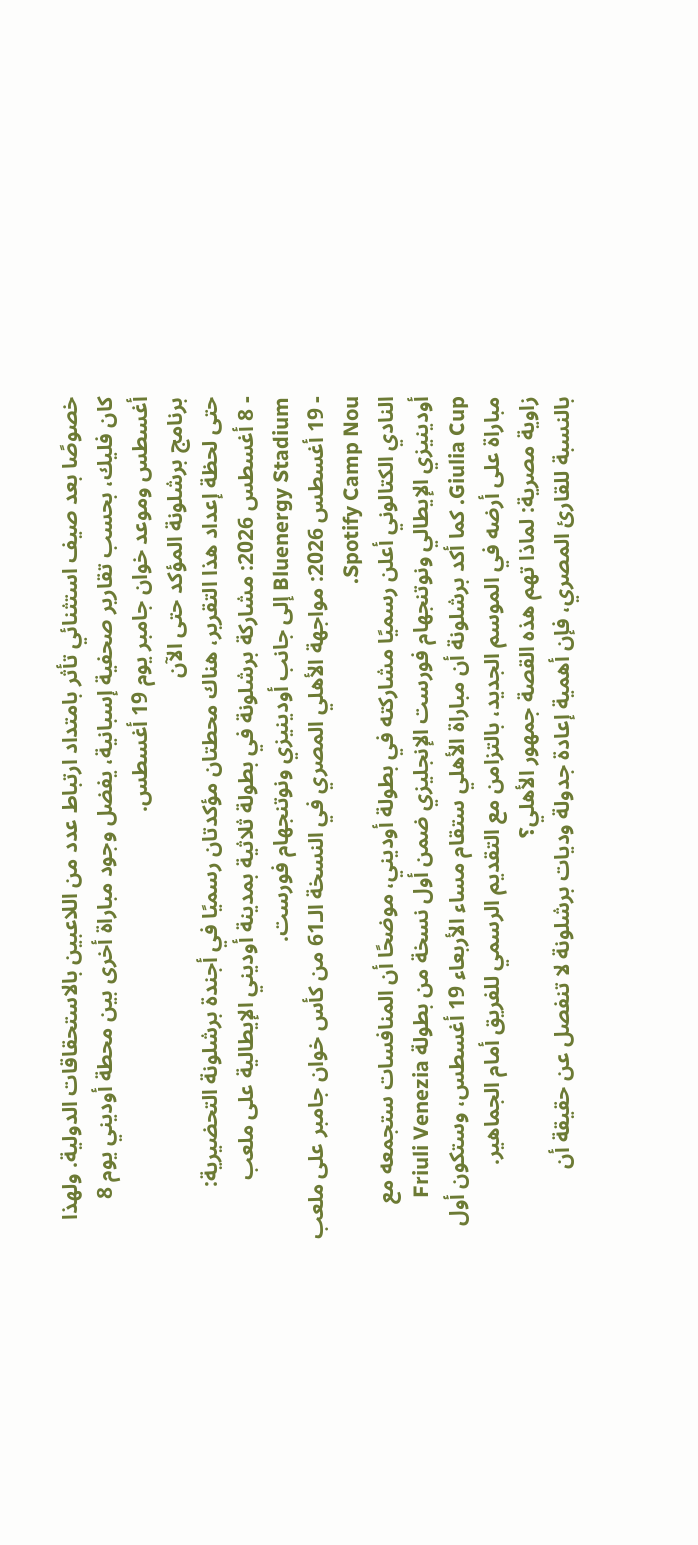خصوصًا بعد صيف استثنائي تأثر بامتداد ارتباط عدد من اللاعبين بالاستحقاقات الدولية. ولهذا كان فليك، بحسب تقارير صحفية إسبانية، يفضل وجود مباراة أخرى بين محطة أوديني يوم 8 أغسطس وموعد خوان جامبر يوم 19 أغسطس.
برنامج برشلونة المؤكد حتى الآن
حتى لحظة إعداد هذا التقرير، هناك محطتان مؤكدتان رسميًا في أجندة برشلونة التحضيرية:
- 8 أغسطس 2026: مشاركة برشلونة في بطولة ثلاثية بمدينة أوديني الإيطالية على ملعب Bluenergy Stadium إلى جانب أودينيزي ونوتنجهام فورست.
- 19 أغسطس 2026: مواجهة الأهلي المصري في النسخة الـ61 من كأس خوان جامبر على ملعب Spotify Camp Nou.
النادي الكتالوني أعلن رسميًا مشاركته في بطولة أوديني، موضحًا أن المنافسات ستجمعه مع أودينيزي الإيطالي ونوتنجهام فورست الإنجليزي ضمن أول نسخة من بطولة Friuli Venezia Giulia Cup. كما أكد برشلونة أن مباراة الأهلي ستقام مساء الأربعاء 19 أغسطس، وستكون أول مباراة على أرضه في الموسم الجديد، بالتزامن مع التقديم الرسمي للفريق أمام الجماهير.
زاوية مصرية: لماذا تهم هذه القصة جمهور الأهلي؟
بالنسبة للقارئ المصري، فإن أهمية إعادة جدولة وديات برشلونة لا تنفصل عن حقيقة أن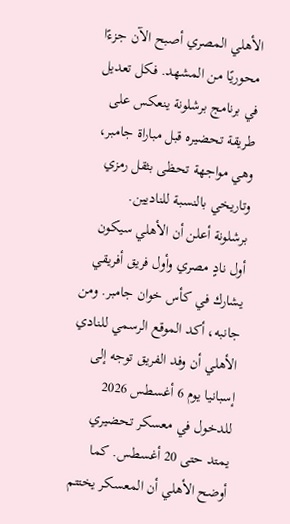الأهلي المصري أصبح الآن جزءًا محوريًا من المشهد. فكل تعديل في برنامج برشلونة ينعكس على طريقة تحضيره قبل مباراة جامبر، وهي مواجهة تحظى بثقل رمزي وتاريخي بالنسبة للناديين.
برشلونة أعلن أن الأهلي سيكون أول نادٍ مصري وأول فريق أفريقي يشارك في كأس خوان جامبر. ومن جانبه، أكد الموقع الرسمي للنادي الأهلي أن وفد الفريق توجه إلى إسبانيا يوم 6 أغسطس 2026 للدخول في معسكر تحضيري يمتد حتى 20 أغسطس. كما أوضح الأهلي أن المعسكر يختتم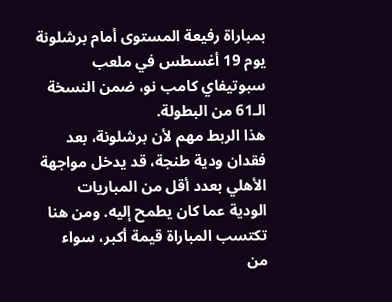بمباراة رفيعة المستوى أمام برشلونة يوم 19 أغسطس في ملعب سبوتيفاي كامب نو، ضمن النسخة الـ61 من البطولة.
هذا الربط مهم لأن برشلونة، بعد فقدان ودية طنجة، قد يدخل مواجهة الأهلي بعدد أقل من المباريات الودية عما كان يطمح إليه. ومن هنا تكتسب المباراة قيمة أكبر، سواء من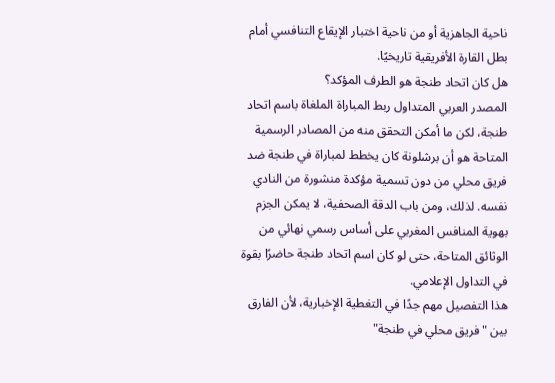ناحية الجاهزية أو من ناحية اختبار الإيقاع التنافسي أمام بطل القارة الأفريقية تاريخيًا.
هل كان اتحاد طنجة هو الطرف المؤكد؟
المصدر العربي المتداول ربط المباراة الملغاة باسم اتحاد طنجة، لكن ما أمكن التحقق منه من المصادر الرسمية المتاحة هو أن برشلونة كان يخطط لمباراة في طنجة ضد فريق محلي من دون تسمية مؤكدة منشورة من النادي نفسه. لذلك، ومن باب الدقة الصحفية، لا يمكن الجزم بهوية المنافس المغربي على أساس رسمي نهائي من الوثائق المتاحة، حتى لو كان اسم اتحاد طنجة حاضرًا بقوة في التداول الإعلامي.
هذا التفصيل مهم جدًا في التغطية الإخبارية، لأن الفارق بين "فريق محلي في طنجة"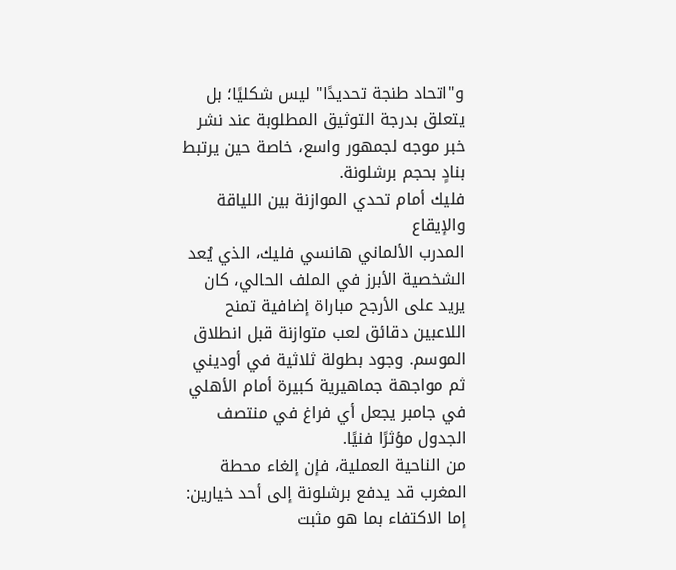و"اتحاد طنجة تحديدًا" ليس شكليًا؛ بل يتعلق بدرجة التوثيق المطلوبة عند نشر خبر موجه لجمهور واسع، خاصة حين يرتبط بنادٍ بحجم برشلونة.
فليك أمام تحدي الموازنة بين اللياقة والإيقاع
المدرب الألماني هانسي فليك، الذي يُعد الشخصية الأبرز في الملف الحالي، كان يريد على الأرجح مباراة إضافية تمنح اللاعبين دقائق لعب متوازنة قبل انطلاق الموسم. وجود بطولة ثلاثية في أوديني ثم مواجهة جماهيرية كبيرة أمام الأهلي في جامبر يجعل أي فراغ في منتصف الجدول مؤثرًا فنيًا.
من الناحية العملية، فإن إلغاء محطة المغرب قد يدفع برشلونة إلى أحد خيارين: إما الاكتفاء بما هو مثبت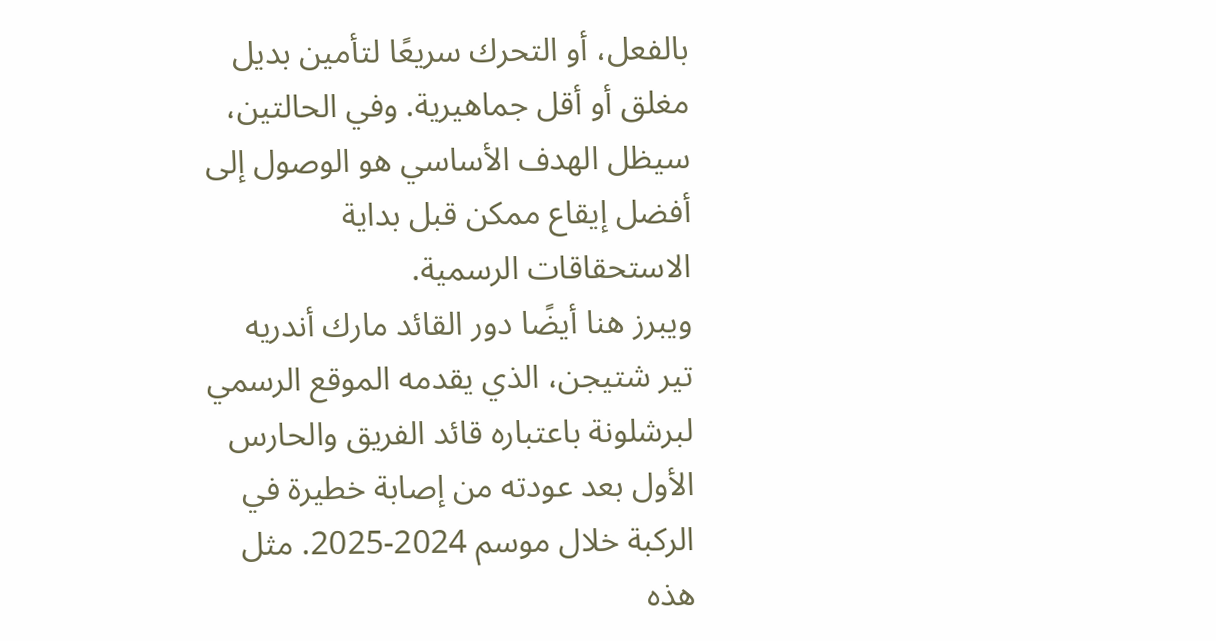بالفعل، أو التحرك سريعًا لتأمين بديل مغلق أو أقل جماهيرية. وفي الحالتين، سيظل الهدف الأساسي هو الوصول إلى أفضل إيقاع ممكن قبل بداية الاستحقاقات الرسمية.
ويبرز هنا أيضًا دور القائد مارك أندريه تير شتيجن، الذي يقدمه الموقع الرسمي لبرشلونة باعتباره قائد الفريق والحارس الأول بعد عودته من إصابة خطيرة في الركبة خلال موسم 2024-2025. مثل هذه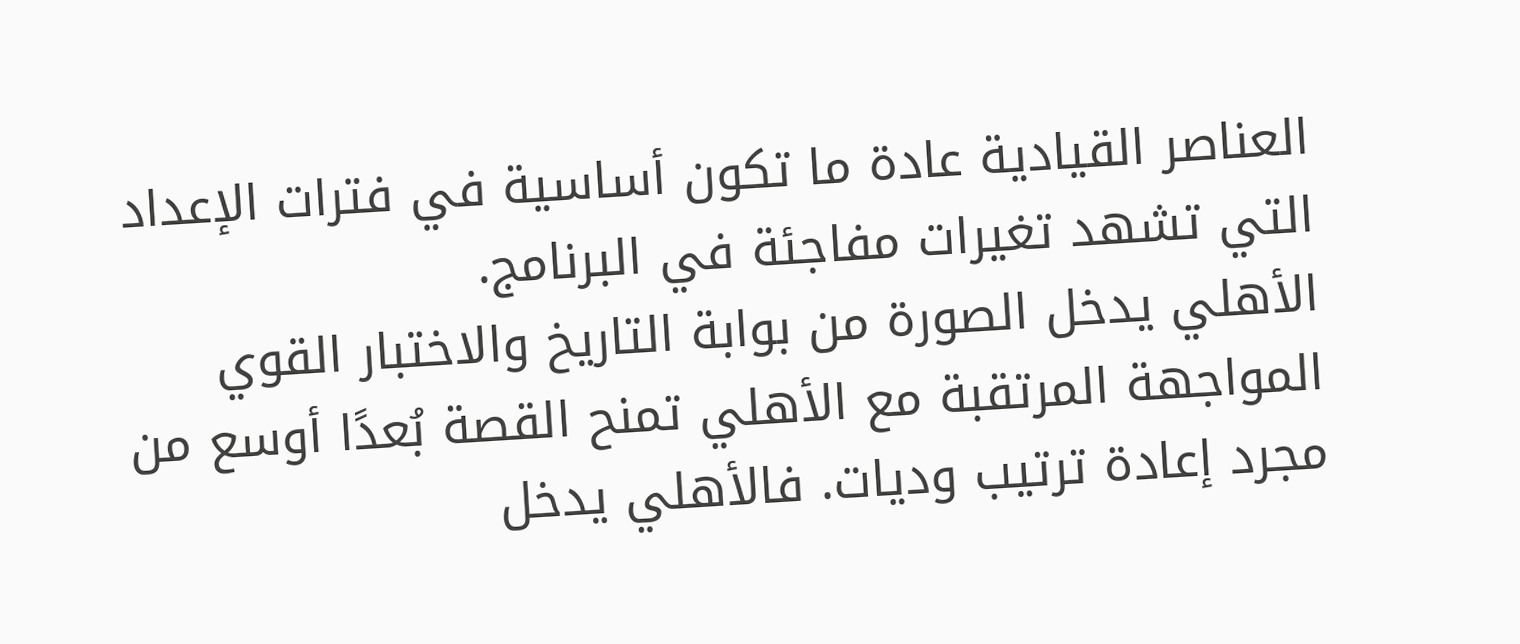العناصر القيادية عادة ما تكون أساسية في فترات الإعداد التي تشهد تغيرات مفاجئة في البرنامج.
الأهلي يدخل الصورة من بوابة التاريخ والاختبار القوي
المواجهة المرتقبة مع الأهلي تمنح القصة بُعدًا أوسع من مجرد إعادة ترتيب وديات. فالأهلي يدخل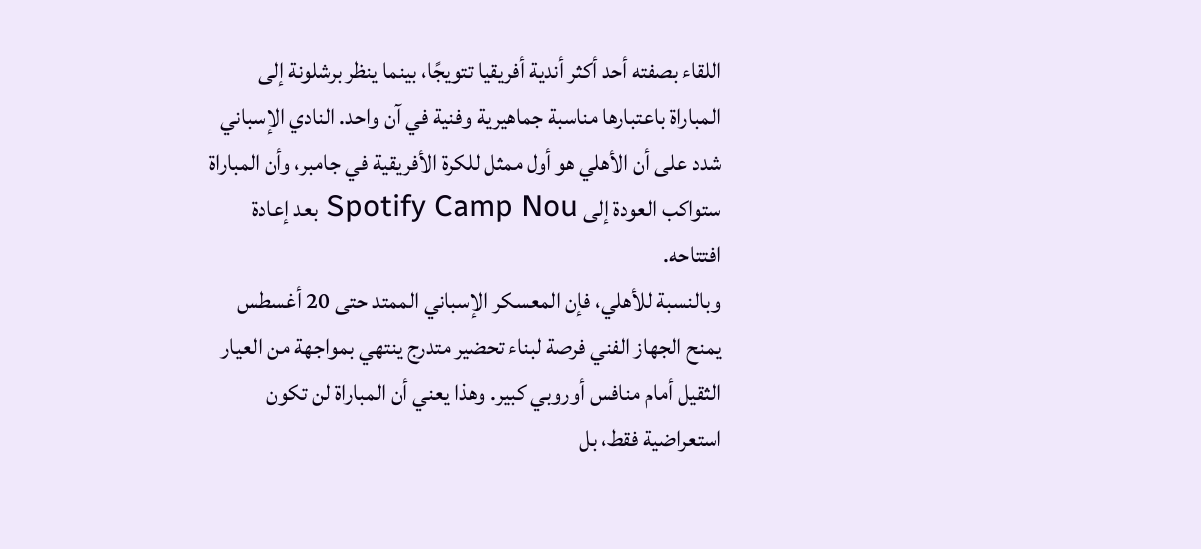اللقاء بصفته أحد أكثر أندية أفريقيا تتويجًا، بينما ينظر برشلونة إلى المباراة باعتبارها مناسبة جماهيرية وفنية في آن واحد. النادي الإسباني شدد على أن الأهلي هو أول ممثل للكرة الأفريقية في جامبر، وأن المباراة ستواكب العودة إلى Spotify Camp Nou بعد إعادة افتتاحه.
وبالنسبة للأهلي، فإن المعسكر الإسباني الممتد حتى 20 أغسطس يمنح الجهاز الفني فرصة لبناء تحضير متدرج ينتهي بمواجهة من العيار الثقيل أمام منافس أوروبي كبير. وهذا يعني أن المباراة لن تكون استعراضية فقط، بل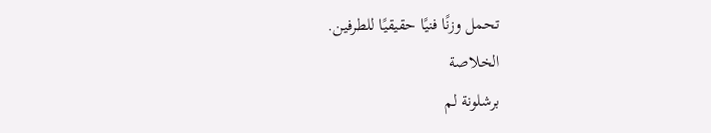تحمل وزنًا فنيًا حقيقيًا للطرفين.
الخلاصة
برشلونة لم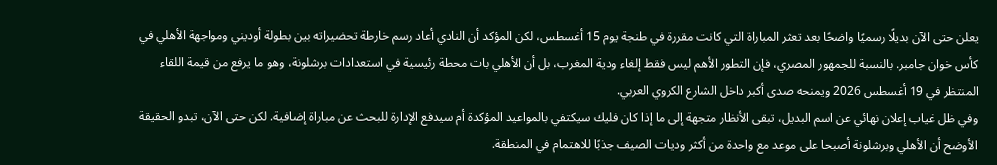يعلن حتى الآن بديلًا رسميًا واضحًا بعد تعثر المباراة التي كانت مقررة في طنجة يوم 15 أغسطس، لكن المؤكد أن النادي أعاد رسم خارطة تحضيراته بين بطولة أوديني ومواجهة الأهلي في كأس خوان جامبر. بالنسبة للجمهور المصري، فإن التطور الأهم ليس فقط إلغاء ودية المغرب، بل أن الأهلي بات محطة رئيسية في استعدادات برشلونة، وهو ما يرفع من قيمة اللقاء المنتظر في 19 أغسطس 2026 ويمنحه صدى أكبر داخل الشارع الكروي العربي.
وفي ظل غياب إعلان نهائي عن اسم البديل، تبقى الأنظار متجهة إلى ما إذا كان فليك سيكتفي بالمواعيد المؤكدة أم سيدفع الإدارة للبحث عن مباراة إضافية. لكن حتى الآن، تبدو الحقيقة الأوضح أن الأهلي وبرشلونة أصبحا على موعد مع واحدة من أكثر وديات الصيف جذبًا للاهتمام في المنطقة.